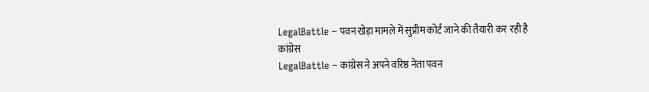LegalBattle – पवन खेड़ा मामले में सुप्रीम कोर्ट जाने की तैयारी कर रही है कांग्रेस
LegalBattle – कांग्रेस ने अपने वरिष्ठ नेता पवन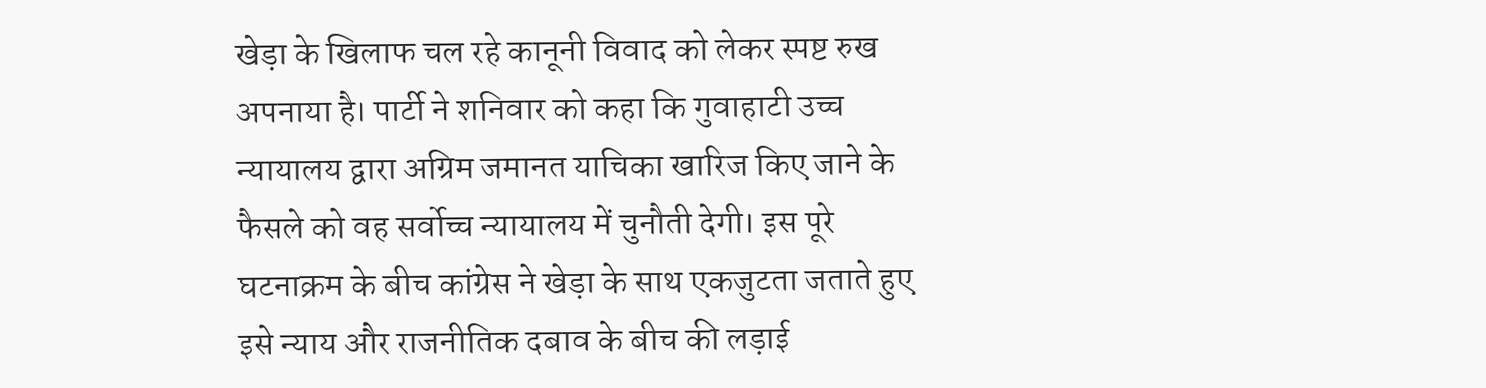खेड़ा के खिलाफ चल रहे कानूनी विवाद को लेकर स्पष्ट रुख अपनाया है। पार्टी ने शनिवार को कहा कि गुवाहाटी उच्च न्यायालय द्वारा अग्रिम जमानत याचिका खारिज किए जाने के फैसले को वह सर्वोच्च न्यायालय में चुनौती देगी। इस पूरे घटनाक्रम के बीच कांग्रेस ने खेड़ा के साथ एकजुटता जताते हुए इसे न्याय और राजनीतिक दबाव के बीच की लड़ाई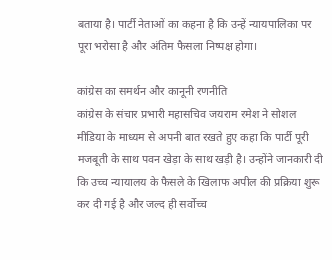बताया है। पार्टी नेताओं का कहना है कि उन्हें न्यायपालिका पर पूरा भरोसा है और अंतिम फैसला निष्पक्ष होगा।

कांग्रेस का समर्थन और कानूनी रणनीति
कांग्रेस के संचार प्रभारी महासचिव जयराम रमेश ने सोशल मीडिया के माध्यम से अपनी बात रखते हुए कहा कि पार्टी पूरी मजबूती के साथ पवन खेड़ा के साथ खड़ी है। उन्होंने जानकारी दी कि उच्च न्यायालय के फैसले के खिलाफ अपील की प्रक्रिया शुरू कर दी गई है और जल्द ही सर्वोच्च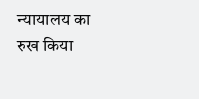न्यायालय का रुख किया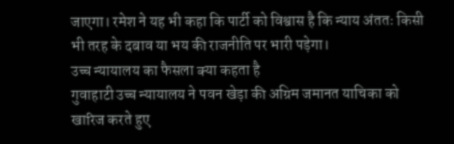जाएगा। रमेश ने यह भी कहा कि पार्टी को विश्वास है कि न्याय अंततः किसी भी तरह के दबाव या भय की राजनीति पर भारी पड़ेगा।
उच्च न्यायालय का फैसला क्या कहता है
गुवाहाटी उच्च न्यायालय ने पवन खेड़ा की अग्रिम जमानत याचिका को खारिज करते हुए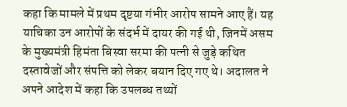कहा कि मामले में प्रथम दृष्टया गंभीर आरोप सामने आए हैं। यह याचिका उन आरोपों के संदर्भ में दायर की गई थी, जिनमें असम के मुख्यमंत्री हिमंता बिस्वा सरमा की पत्नी से जुड़े कथित दस्तावेजों और संपत्ति को लेकर बयान दिए गए थे। अदालत ने अपने आदेश में कहा कि उपलब्ध तथ्यों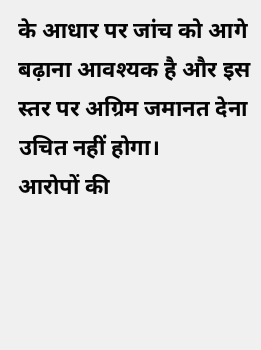के आधार पर जांच को आगे बढ़ाना आवश्यक है और इस स्तर पर अग्रिम जमानत देना उचित नहीं होगा।
आरोपों की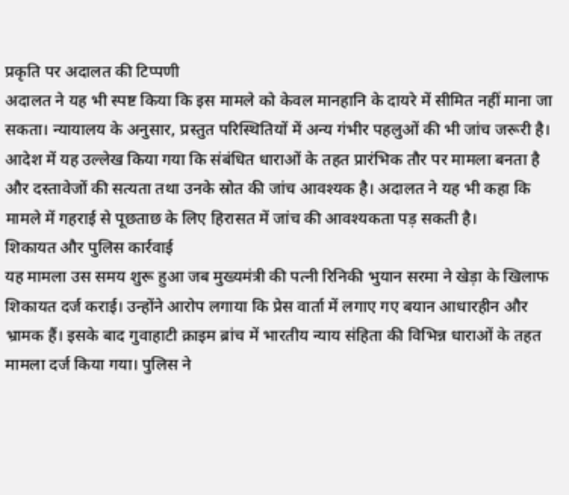प्रकृति पर अदालत की टिप्पणी
अदालत ने यह भी स्पष्ट किया कि इस मामले को केवल मानहानि के दायरे में सीमित नहीं माना जा सकता। न्यायालय के अनुसार, प्रस्तुत परिस्थितियों में अन्य गंभीर पहलुओं की भी जांच जरूरी है। आदेश में यह उल्लेख किया गया कि संबंधित धाराओं के तहत प्रारंभिक तौर पर मामला बनता है और दस्तावेजों की सत्यता तथा उनके स्रोत की जांच आवश्यक है। अदालत ने यह भी कहा कि मामले में गहराई से पूछताछ के लिए हिरासत में जांच की आवश्यकता पड़ सकती है।
शिकायत और पुलिस कार्रवाई
यह मामला उस समय शुरू हुआ जब मुख्यमंत्री की पत्नी रिनिकी भुयान सरमा ने खेड़ा के खिलाफ शिकायत दर्ज कराई। उन्होंने आरोप लगाया कि प्रेस वार्ता में लगाए गए बयान आधारहीन और भ्रामक हैं। इसके बाद गुवाहाटी क्राइम ब्रांच में भारतीय न्याय संहिता की विभिन्न धाराओं के तहत मामला दर्ज किया गया। पुलिस ने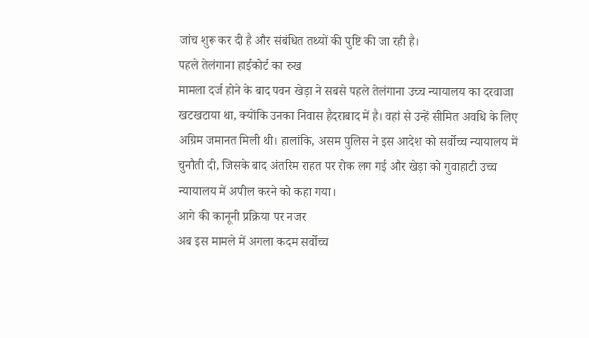जांच शुरू कर दी है और संबंधित तथ्यों की पुष्टि की जा रही है।
पहले तेलंगाना हाईकोर्ट का रुख
मामला दर्ज होने के बाद पवन खेड़ा ने सबसे पहले तेलंगाना उच्च न्यायालय का दरवाजा खटखटाया था, क्योंकि उनका निवास हैदराबाद में है। वहां से उन्हें सीमित अवधि के लिए अग्रिम जमानत मिली थी। हालांकि, असम पुलिस ने इस आदेश को सर्वोच्च न्यायालय में चुनौती दी, जिसके बाद अंतरिम राहत पर रोक लग गई और खेड़ा को गुवाहाटी उच्च न्यायालय में अपील करने को कहा गया।
आगे की कानूनी प्रक्रिया पर नजर
अब इस मामले में अगला कदम सर्वोच्च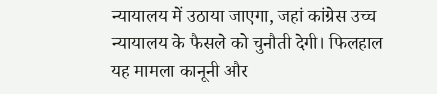न्यायालय में उठाया जाएगा, जहां कांग्रेस उच्च न्यायालय के फैसले को चुनौती देगी। फिलहाल यह मामला कानूनी और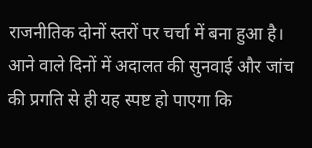राजनीतिक दोनों स्तरों पर चर्चा में बना हुआ है। आने वाले दिनों में अदालत की सुनवाई और जांच की प्रगति से ही यह स्पष्ट हो पाएगा कि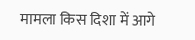मामला किस दिशा में आगे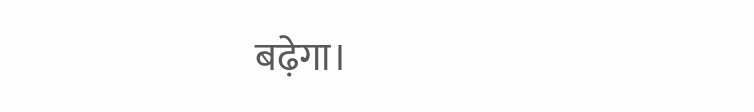बढ़ेगा।